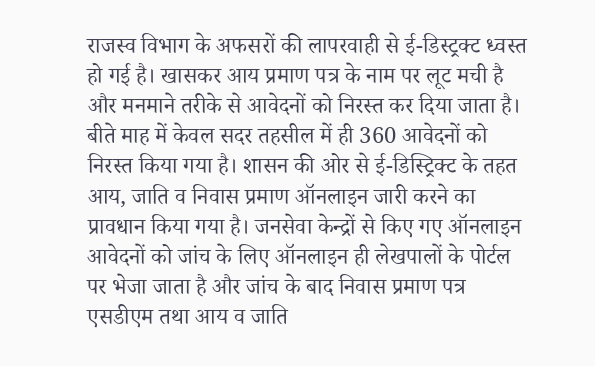राजस्व विभाग के अफसरों की लापरवाही से ई-डिस्ट्रक्ट ध्वस्त हो गई है। खासकर आय प्रमाण पत्र के नाम पर लूट मची है और मनमाने तरीके से आवेदनों को निरस्त कर दिया जाता है। बीते माह में केवल सदर तहसील में ही 360 आवेदनों को निरस्त किया गया है। शासन की ओर से ई-डिस्ट्रिक्ट के तहत आय, जाति व निवास प्रमाण ऑनलाइन जारी करने का प्रावधान किया गया है। जनसेवा केन्द्रों से किए गए ऑनलाइन आवेदनों को जांच के लिए ऑनलाइन ही लेखपालों के पोर्टल पर भेजा जाता है और जांच के बाद निवास प्रमाण पत्र एसडीएम तथा आय व जाति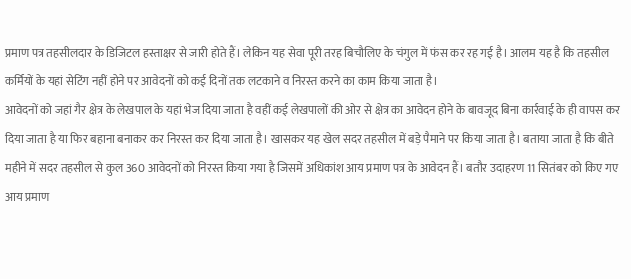प्रमाण पत्र तहसीलदार के डिजिटल हस्ताक्षर से जारी होते हैं। लेकिन यह सेवा पूरी तरह बिचौलिए के चंगुल में फंस कर रह गई है। आलम यह है कि तहसील कर्मियों के यहां सेटिंग नहीं होने पर आवेदनों को कई दिनों तक लटकाने व निरस्त करने का काम किया जाता है।
आवेदनों को जहां गैर क्षेत्र के लेखपाल के यहां भेज दिया जाता है वहीं कई लेखपालों की ओर से क्षेत्र का आवेदन होने के बावजूद बिना कार्रवाई के ही वापस कर दिया जाता है या फिर बहाना बनाकर कर निरस्त कर दिया जाता है। खासकर यह खेल सदर तहसील में बड़े पैमाने पर किया जाता है। बताया जाता है कि बीते महीने में सदर तहसील से कुल 360 आवेदनों को निरस्त किया गया है जिसमें अधिकांश आय प्रमाण पत्र के आवेदन हैं। बतौर उदाहरण 11 सितंबर को किए गए आय प्रमाण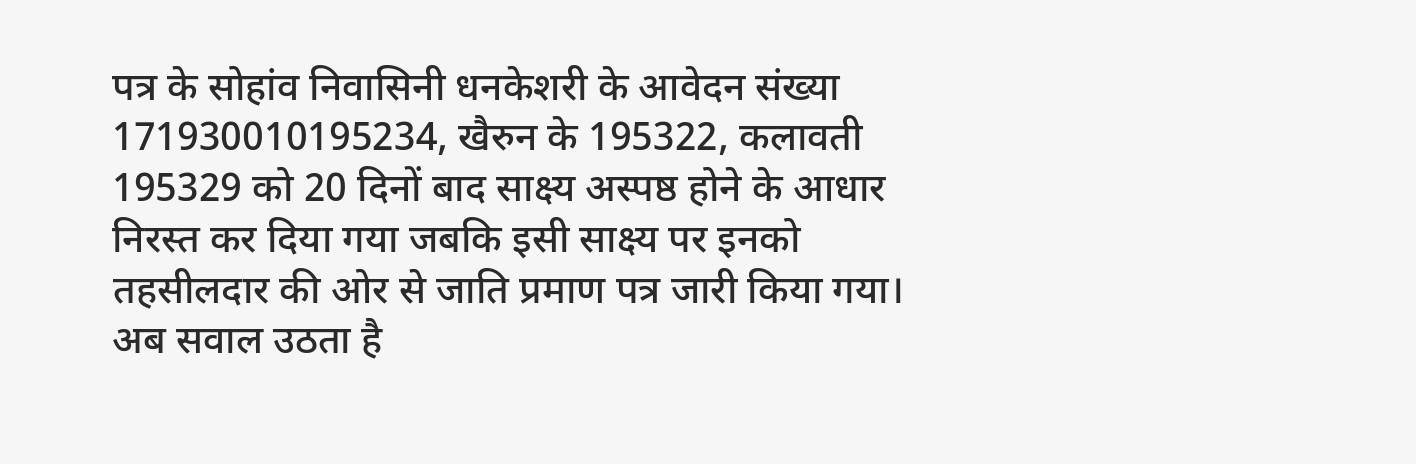पत्र के सोहांव निवासिनी धनकेशरी के आवेदन संख्या 171930010195234, खैरुन के 195322, कलावती 195329 को 20 दिनों बाद साक्ष्य अस्पष्ठ होने के आधार निरस्त कर दिया गया जबकि इसी साक्ष्य पर इनको तहसीलदार की ओर से जाति प्रमाण पत्र जारी किया गया। अब सवाल उठता है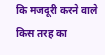कि मजदूरी करने वाले किस तरह का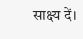साक्ष्य दें।